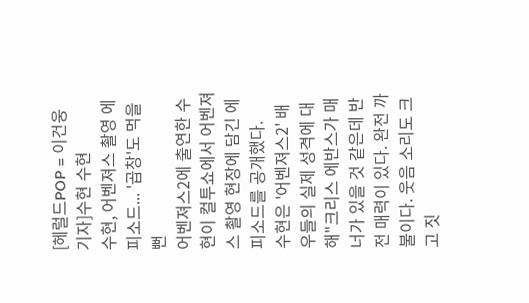[헤럴드POP = 이건웅 기자]수현 수현
수현, 어벤져스 촬영 에피소드... '곱창'도 먹을 뻔
어벤져스2에 출연한 수현이 컬투쇼에서 어벤져스 촬영 현장에 담긴 에피소드를 공개했다.
수현은 '어벤져스2' 배우들의 실제 성격에 대해"크리스 에반스가 매너가 있을 것 같은데 반전 매력이 있다. 완전 까불이다. 웃음 소리도 크고 짓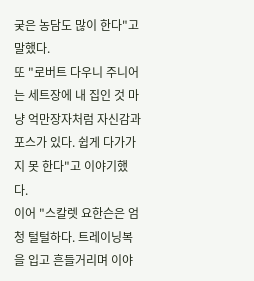궂은 농담도 많이 한다"고 말했다.
또 "로버트 다우니 주니어는 세트장에 내 집인 것 마냥 억만장자처럼 자신감과 포스가 있다. 쉽게 다가가지 못 한다"고 이야기했다.
이어 "스칼렛 요한슨은 엄청 털털하다. 트레이닝복을 입고 흔들거리며 이야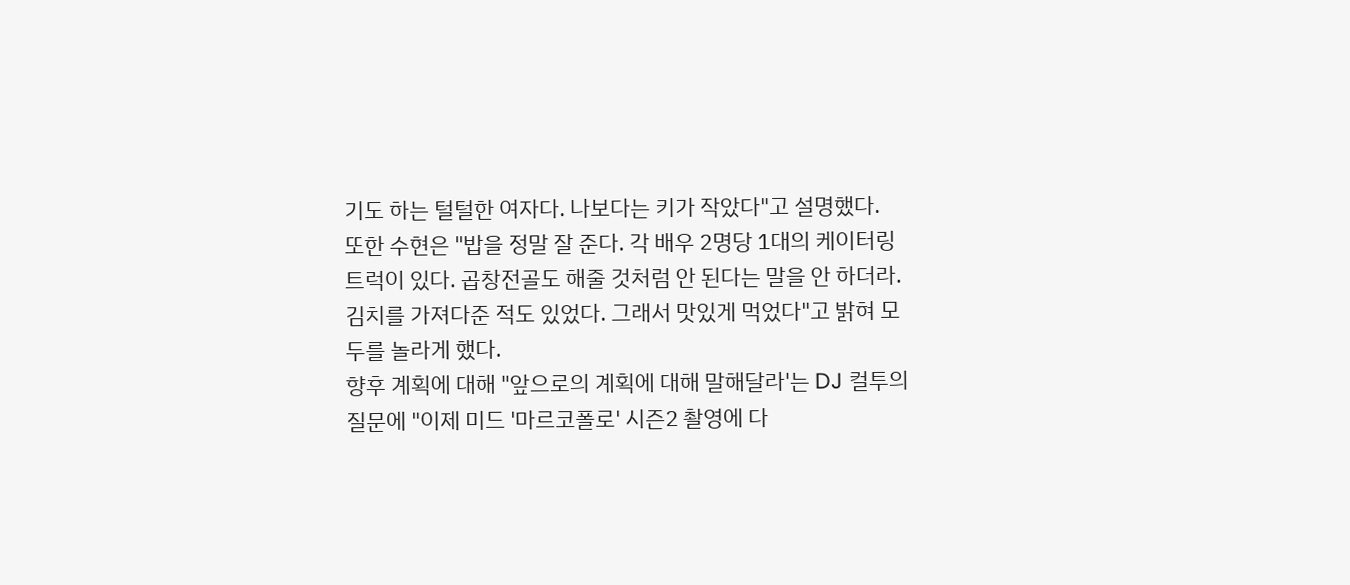기도 하는 털털한 여자다. 나보다는 키가 작았다"고 설명했다.
또한 수현은 "밥을 정말 잘 준다. 각 배우 2명당 1대의 케이터링 트럭이 있다. 곱창전골도 해줄 것처럼 안 된다는 말을 안 하더라. 김치를 가져다준 적도 있었다. 그래서 맛있게 먹었다"고 밝혀 모두를 놀라게 했다.
향후 계획에 대해 "앞으로의 계획에 대해 말해달라'는 DJ 컬투의 질문에 "이제 미드 '마르코폴로' 시즌2 촬영에 다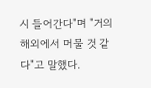시 들어간다"며 "거의 해외에서 머물 것 같다"고 말했다.